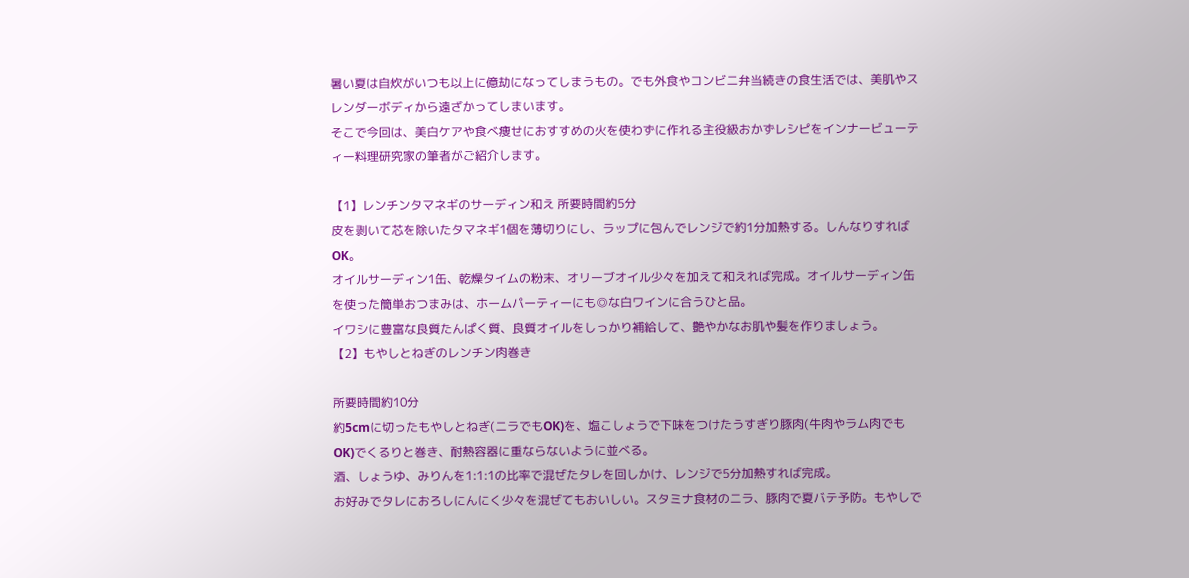暑い夏は自炊がいつも以上に億劫になってしまうもの。でも外食やコンビニ弁当続きの食生活では、美肌やスレンダーボディから遠ざかってしまいます。
そこで今回は、美白ケアや食べ痩せにおすすめの火を使わずに作れる主役級おかずレシピをインナービューティー料理研究家の筆者がご紹介します。

【1】レンチンタマネギのサーディン和え 所要時間約5分
皮を剥いて芯を除いたタマネギ1個を薄切りにし、ラップに包んでレンジで約1分加熱する。しんなりすればOK。
オイルサーディン1缶、乾燥タイムの粉末、オリーブオイル少々を加えて和えれば完成。オイルサーディン缶を使った簡単おつまみは、ホームパーティーにも◎な白ワインに合うひと品。
イワシに豊富な良質たんぱく質、良質オイルをしっかり補給して、艶やかなお肌や髪を作りましょう。
【2】もやしとねぎのレンチン肉巻き

所要時間約10分
約5cmに切ったもやしとねぎ(ニラでもOK)を、塩こしょうで下味をつけたうすぎり豚肉(牛肉やラム肉でもOK)でくるりと巻き、耐熱容器に重ならないように並べる。
酒、しょうゆ、みりんを1:1:1の比率で混ぜたタレを回しかけ、レンジで5分加熱すれば完成。
お好みでタレにおろしにんにく少々を混ぜてもおいしい。スタミナ食材のニラ、豚肉で夏バテ予防。もやしで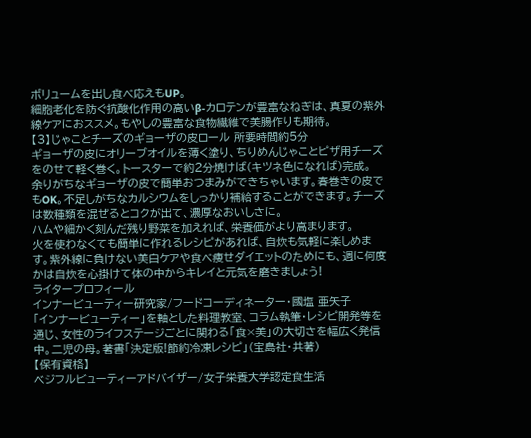ボリュームを出し食べ応えもUP。
細胞老化を防ぐ抗酸化作用の高いβ-カロテンが豊富なねぎは、真夏の紫外線ケアにおススメ。もやしの豊富な食物繊維で美腸作りも期待。
【3】じゃことチーズのギョーザの皮ロール 所要時間約5分
ギョーザの皮にオリーブオイルを薄く塗り、ちりめんじゃことピザ用チーズをのせて軽く巻く。トースターで約2分焼けば(キツネ色になれば)完成。
余りがちなギョーザの皮で簡単おつまみができちゃいます。春巻きの皮でもOK。不足しがちなカルシウムをしっかり補給することができます。チーズは数種類を混ぜるとコクが出て、濃厚なおいしさに。
ハムや細かく刻んだ残り野菜を加えれば、栄養価がより高まります。
火を使わなくても簡単に作れるレシピがあれば、自炊も気軽に楽しめます。紫外線に負けない美白ケアや食べ痩せダイエットのためにも、週に何度かは自炊を心掛けて体の中からキレイと元気を磨きましょう!
ライタープロフィール
インナービューティー研究家/フードコーディネーター・國塩 亜矢子
「インナービューティー」を軸とした料理教室、コラム執筆・レシピ開発等を通じ、女性のライフステージごとに関わる「食×美」の大切さを幅広く発信中。二児の母。著書「決定版!節約冷凍レシピ」(宝島社・共著)
【保有資格】
ベジフルビューティーアドバイザー/女子栄養大学認定食生活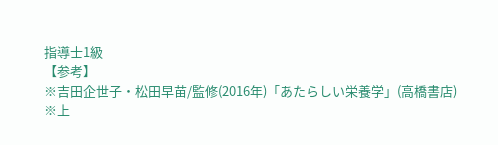指導士1級
【参考】
※吉田企世子・松田早苗/監修(2016年)「あたらしい栄養学」(高橋書店)
※上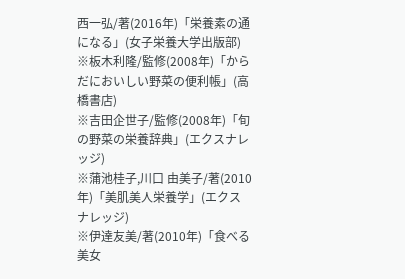西一弘/著(2016年)「栄養素の通になる」(女子栄養大学出版部)
※板木利隆/監修(2008年)「からだにおいしい野菜の便利帳」(高橋書店)
※吉田企世子/監修(2008年)「旬の野菜の栄養辞典」(エクスナレッジ)
※蒲池桂子,川口 由美子/著(2010年)「美肌美人栄養学」(エクスナレッジ)
※伊達友美/著(2010年)「食べる美女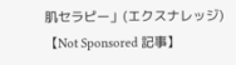肌セラピー」(エクスナレッジ)
【Not Sponsored 記事】